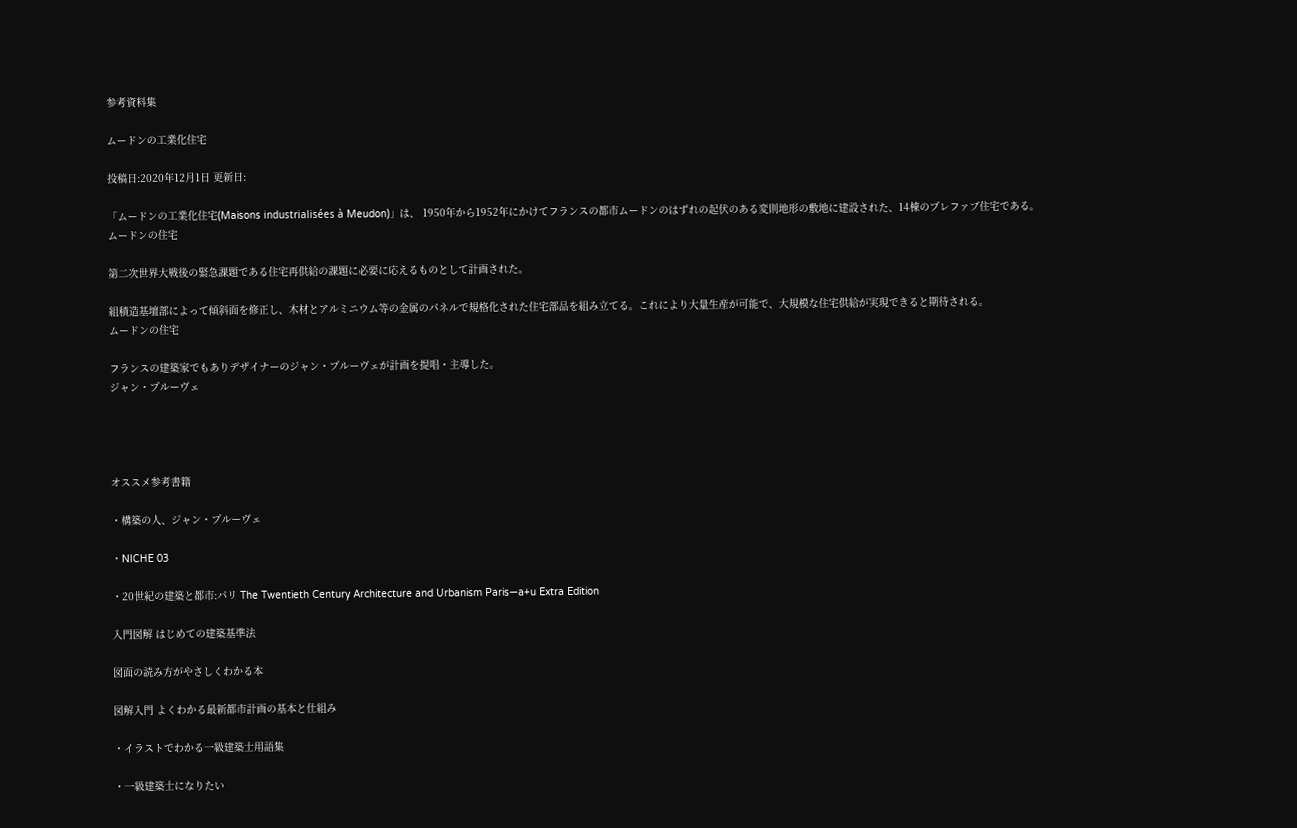参考資料集

ムードンの工業化住宅

投稿日:2020年12月1日 更新日:

「ムードンの工業化住宅(Maisons industrialisées à Meudon)」は、 1950年から1952年にかけてフランスの都市ムードンのはずれの起伏のある変則地形の敷地に建設された、14棟のプレファブ住宅である。
ムードンの住宅

第二次世界大戦後の緊急課題である住宅再供給の課題に必要に応えるものとして計画された。

組積造基壇部によって傾斜面を修正し、木材とアルミニウム等の金属のパネルで規格化された住宅部品を組み立てる。これにより大量生産が可能で、大規模な住宅供給が実現できると期待される。
ムードンの住宅

フランスの建築家でもありデザイナーのジャン・プルーヴェが計画を提唱・主導した。
ジャン・プルーヴェ




オススメ参考書籍

・構築の人、ジャン・プルーヴェ

・NICHE 03

・20世紀の建築と都市:パリ The Twentieth Century Architecture and Urbanism Paris―a+u Extra Edition

入門図解 はじめての建築基準法

図面の読み方がやさしくわかる本

図解入門 よくわかる最新都市計画の基本と仕組み

・イラストでわかる一級建築士用語集

・一級建築士になりたい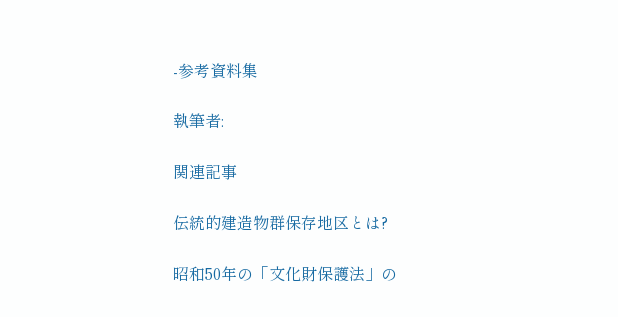-参考資料集

執筆者:

関連記事

伝統的建造物群保存地区とは?

昭和50年の「文化財保護法」の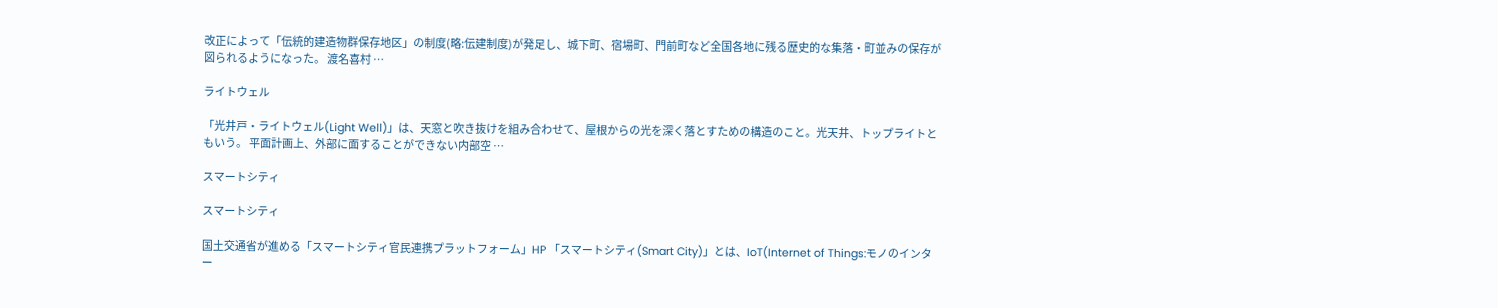改正によって「伝統的建造物群保存地区」の制度(略:伝建制度)が発足し、城下町、宿場町、門前町など全国各地に残る歴史的な集落・町並みの保存が図られるようになった。 渡名喜村 …

ライトウェル

「光井戸・ライトウェル(Light Well)」は、天窓と吹き抜けを組み合わせて、屋根からの光を深く落とすための構造のこと。光天井、トップライトともいう。 平面計画上、外部に面することができない内部空 …

スマートシティ

スマートシティ

国土交通省が進める「スマートシティ官民連携プラットフォーム」HP 「スマートシティ(Smart City)」とは、IoT(Internet of Things:モノのインター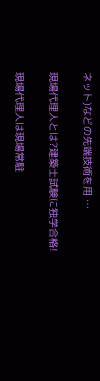ネット)などの先端技術を用 …

現場代理人とは?建築士試験に独学合格!

現場代理人は現場常駐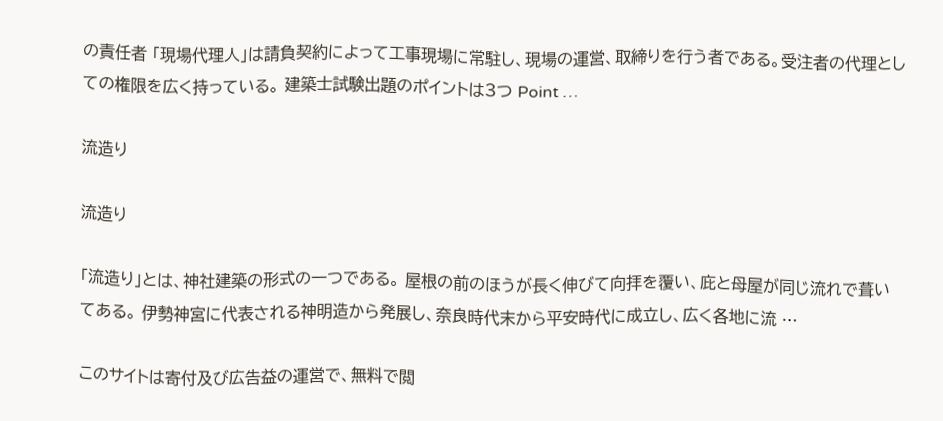の責任者 「現場代理人」は請負契約によって工事現場に常駐し、現場の運営、取締りを行う者である。受注者の代理としての権限を広く持っている。 建築士試験出題のポイントは3つ Point …

流造り

流造り

「流造り」とは、神社建築の形式の一つである。 屋根の前のほうが長く伸びて向拝を覆い、庇と母屋が同じ流れで葺いてある。 伊勢神宮に代表される神明造から発展し、奈良時代末から平安時代に成立し、広く各地に流 …

このサイトは寄付及び広告益の運営で、無料で閲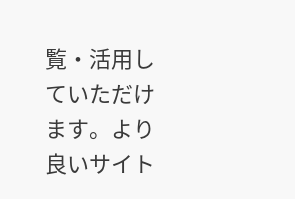覧・活用していただけます。より良いサイト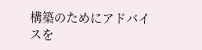構築のためにアドバイスを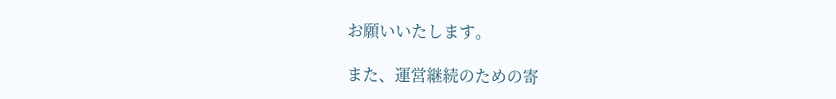お願いいたします。

また、運営継続のための寄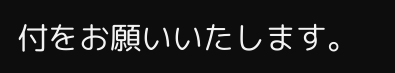付をお願いいたします。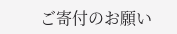ご寄付のお願い